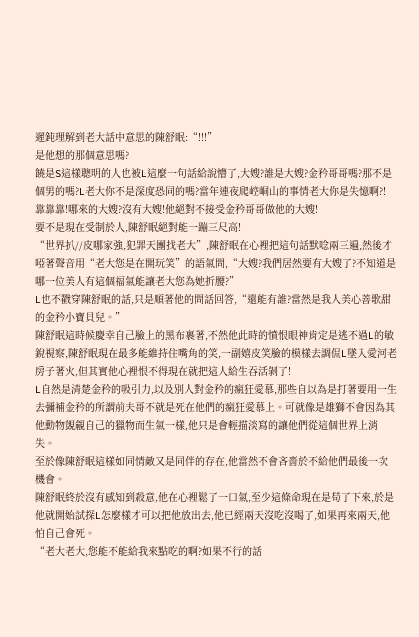遲鈍理解到老大話中意思的陳舒眠:“!!!”
是他想的那個意思嗎?
饒是S這樣聰明的人也被L這麼一句話給說懵了,大嫂?誰是大嫂?金矜哥哥嗎?那不是個男的嗎?L老大你不是深度恐同的嗎?當年連夜爬崆峒山的事情老大你是失憶啊?!
靠靠靠!哪來的大嫂?沒有大嫂!他絕對不接受金矜哥哥做他的大嫂!
要不是現在受制於人,陳舒眠絕對能一蹦三尺高!
“世界扒//皮哪家強,犯罪天團找老大”,陳舒眠在心裡把這句話默唸兩三遍,然後才啞著聲音用“老大您是在開玩笑”的語氣問,“大嫂?我們居然要有大嫂了?不知道是哪一位美人有這個福氣能讓老大您為她折腰?”
L也不戳穿陳舒眠的話,只是順著他的問話回答,“還能有誰?當然是我人美心善歌甜的金矜小寶貝兒。”
陳舒眠這時候慶幸自己臉上的黑布裹著,不然他此時的憤恨眼神肯定是逃不過L的敏銳視察,陳舒眠現在最多能維持住嘴角的笑,一副嬉皮笑臉的模樣去調侃L墜入愛河老房子著火,但其實他心裡恨不得現在就把這人給生吞活剝了!
L自然是清楚金矜的吸引力,以及別人對金矜的瘋狂愛慕,那些自以為是打著要用一生去彌補金矜的所謂前夫哥不就是死在他們的瘋狂愛慕上。可就像是雄獅不會因為其他動物覬覦自己的獵物而生氣一樣,他只是會輕描淡寫的讓他們從這個世界上消失。
至於像陳舒眠這樣如同情敵又是同伴的存在,他當然不會吝嗇於不給他們最後一次機會。
陳舒眠終於沒有感知到殺意,他在心裡鬆了一口氣,至少這條命現在是苟了下來,於是他就開始試探L怎麼樣才可以把他放出去,他已經兩天沒吃沒喝了,如果再來兩天,他怕自己會死。
“老大老大,您能不能給我來點吃的啊?如果不行的話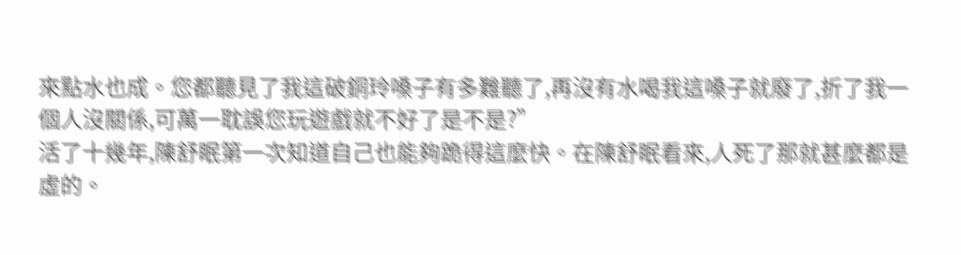來點水也成。您都聽見了我這破銅玲嗓子有多難聽了,再沒有水喝我這嗓子就廢了,折了我一個人沒關係,可萬一耽誤您玩遊戲就不好了是不是?”
活了十幾年,陳舒眠第一次知道自己也能夠跪得這麼快。在陳舒眠看來,人死了那就甚麼都是虛的。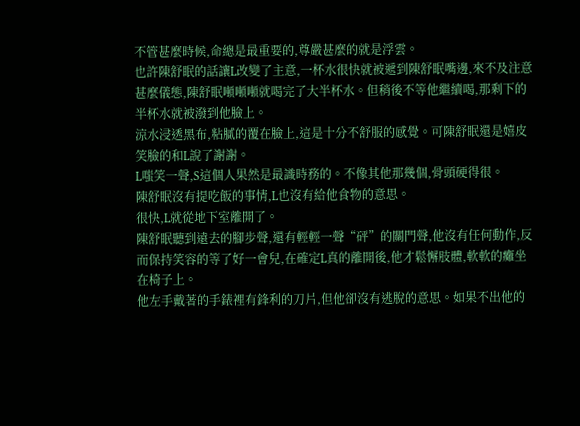不管甚麼時候,命總是最重要的,尊嚴甚麼的就是浮雲。
也許陳舒眠的話讓L改變了主意,一杯水很快就被遞到陳舒眠嘴邊,來不及注意甚麼儀態,陳舒眠噸噸噸就喝完了大半杯水。但稍後不等他繼續喝,那剩下的半杯水就被潑到他臉上。
涼水浸透黑布,粘膩的覆在臉上,這是十分不舒服的感覺。可陳舒眠還是嬉皮笑臉的和L說了謝謝。
L嗤笑一聲,S這個人果然是最識時務的。不像其他那幾個,骨頭硬得很。
陳舒眠沒有提吃飯的事情,L也沒有給他食物的意思。
很快,L就從地下室離開了。
陳舒眠聽到遠去的腳步聲,還有輕輕一聲“砰”的關門聲,他沒有任何動作,反而保持笑容的等了好一會兒,在確定L真的離開後,他才鬆懈肢體,軟軟的癱坐在椅子上。
他左手戴著的手錶裡有鋒利的刀片,但他卻沒有逃脫的意思。如果不出他的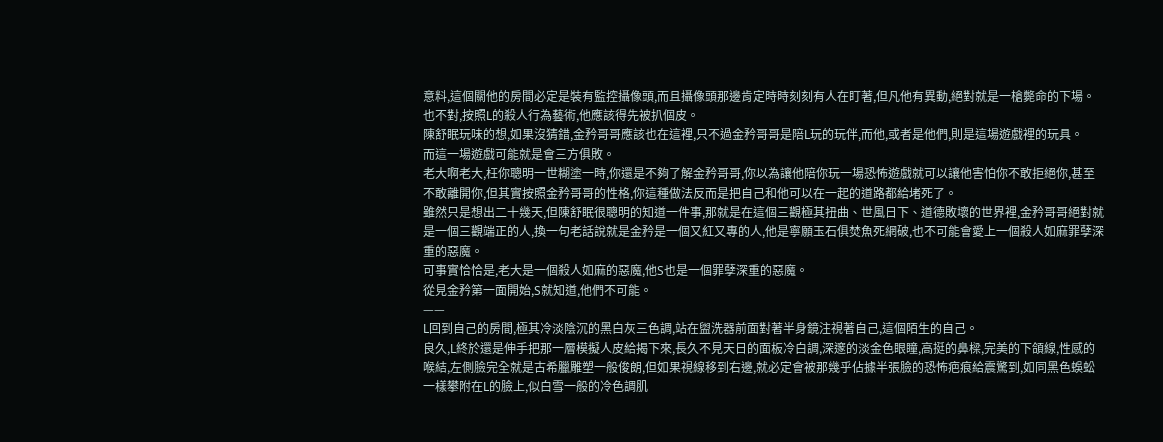意料,這個關他的房間必定是裝有監控攝像頭,而且攝像頭那邊肯定時時刻刻有人在盯著,但凡他有異動,絕對就是一槍斃命的下場。
也不對,按照L的殺人行為藝術,他應該得先被扒個皮。
陳舒眠玩味的想,如果沒猜錯,金矜哥哥應該也在這裡,只不過金矜哥哥是陪L玩的玩伴,而他,或者是他們,則是這場遊戲裡的玩具。
而這一場遊戲可能就是會三方俱敗。
老大啊老大,枉你聰明一世糊塗一時,你還是不夠了解金矜哥哥,你以為讓他陪你玩一場恐怖遊戲就可以讓他害怕你不敢拒絕你,甚至不敢離開你,但其實按照金矜哥哥的性格,你這種做法反而是把自己和他可以在一起的道路都給堵死了。
雖然只是想出二十幾天,但陳舒眠很聰明的知道一件事,那就是在這個三觀極其扭曲、世風日下、道德敗壞的世界裡,金矜哥哥絕對就是一個三觀端正的人,換一句老話說就是金矜是一個又紅又專的人,他是寧願玉石俱焚魚死網破,也不可能會愛上一個殺人如麻罪孽深重的惡魔。
可事實恰恰是,老大是一個殺人如麻的惡魔,他S也是一個罪孽深重的惡魔。
從見金矜第一面開始,S就知道,他們不可能。
——
L回到自己的房間,極其冷淡陰沉的黑白灰三色調,站在盥洗器前面對著半身鏡注視著自己,這個陌生的自己。
良久,L終於還是伸手把那一層模擬人皮給揭下來,長久不見天日的面板冷白調,深邃的淡金色眼瞳,高挺的鼻樑,完美的下頜線,性感的喉結,左側臉完全就是古希臘雕塑一般俊朗,但如果視線移到右邊,就必定會被那幾乎佔據半張臉的恐怖疤痕給震驚到,如同黑色蜈蚣一樣攀附在L的臉上,似白雪一般的冷色調肌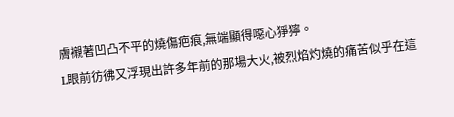膚襯著凹凸不平的燒傷疤痕,無端顯得噁心猙獰。
L眼前彷彿又浮現出許多年前的那場大火,被烈焰灼燒的痛苦似乎在這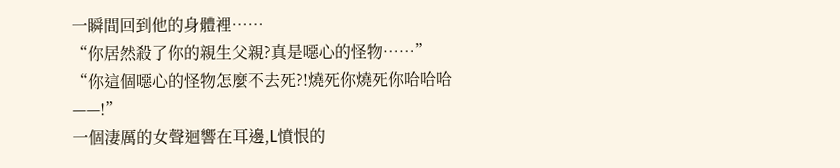一瞬間回到他的身體裡……
“你居然殺了你的親生父親?真是噁心的怪物……”
“你這個噁心的怪物怎麼不去死?!燒死你燒死你哈哈哈——!”
一個淒厲的女聲迴響在耳邊,L憤恨的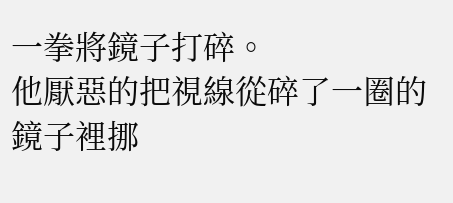一拳將鏡子打碎。
他厭惡的把視線從碎了一圈的鏡子裡挪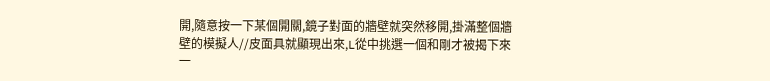開,隨意按一下某個開關,鏡子對面的牆壁就突然移開,掛滿整個牆壁的模擬人//皮面具就顯現出來,L從中挑選一個和剛才被揭下來一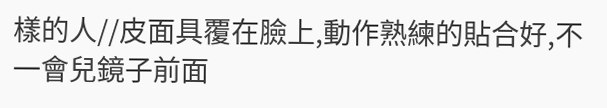樣的人//皮面具覆在臉上,動作熟練的貼合好,不一會兒鏡子前面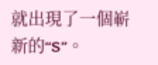就出現了一個嶄新的“S”。